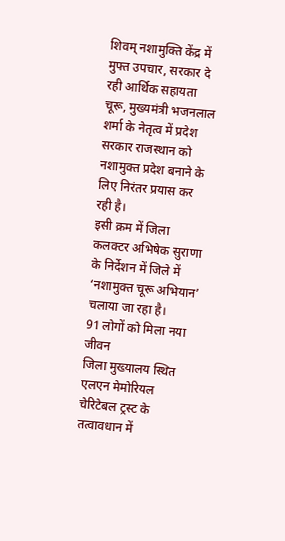शिवम् नशामुक्ति केंद्र में मुफ्त उपचार, सरकार दे रही आर्थिक सहायता
चूरू, मुख्यमंत्री भजनलाल शर्मा के नेतृत्व में प्रदेश सरकार राजस्थान को नशामुक्त प्रदेश बनाने के लिए निरंतर प्रयास कर रही है।
इसी क्रम में जिला कलक्टर अभिषेक सुराणा के निर्देशन में जिले में ‘नशामुक्त चूरू अभियान’ चलाया जा रहा है।
91 लोगों को मिला नया जीवन
जिला मुख्यालय स्थित एलएन मेमोरियल चेरिटेबल ट्रस्ट के तत्वावधान में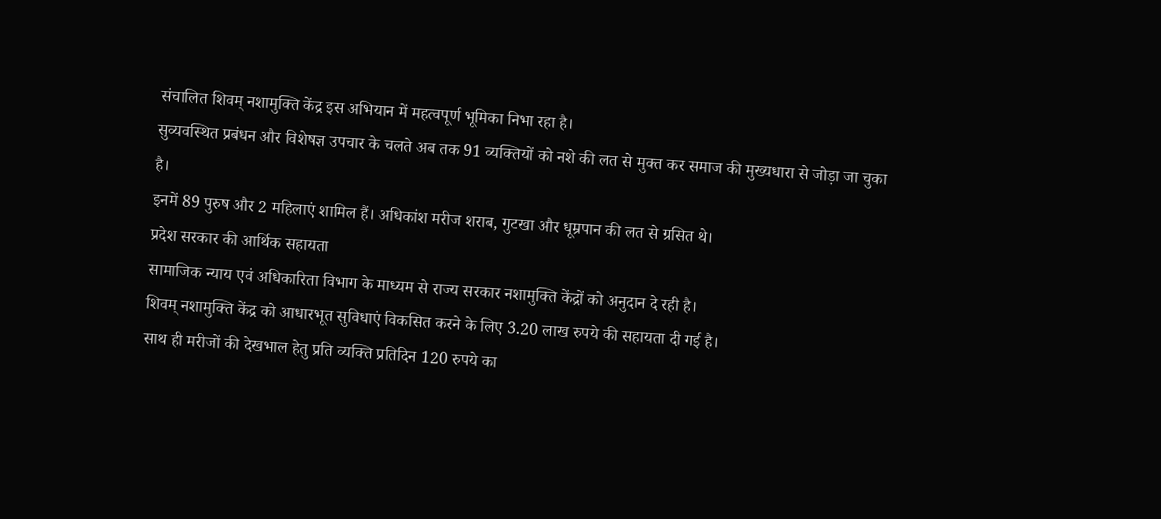संचालित शिवम् नशामुक्ति केंद्र इस अभियान में महत्वपूर्ण भूमिका निभा रहा है।
सुव्यवस्थित प्रबंधन और विशेषज्ञ उपचार के चलते अब तक 91 व्यक्तियों को नशे की लत से मुक्त कर समाज की मुख्यधारा से जोड़ा जा चुका है।
इनमें 89 पुरुष और 2 महिलाएं शामिल हैं। अधिकांश मरीज शराब, गुटखा और धूम्रपान की लत से ग्रसित थे।
प्रदेश सरकार की आर्थिक सहायता
सामाजिक न्याय एवं अधिकारिता विभाग के माध्यम से राज्य सरकार नशामुक्ति केंद्रों को अनुदान दे रही है।
शिवम् नशामुक्ति केंद्र को आधारभूत सुविधाएं विकसित करने के लिए 3.20 लाख रुपये की सहायता दी गई है।
साथ ही मरीजों की देखभाल हेतु प्रति व्यक्ति प्रतिदिन 120 रुपये का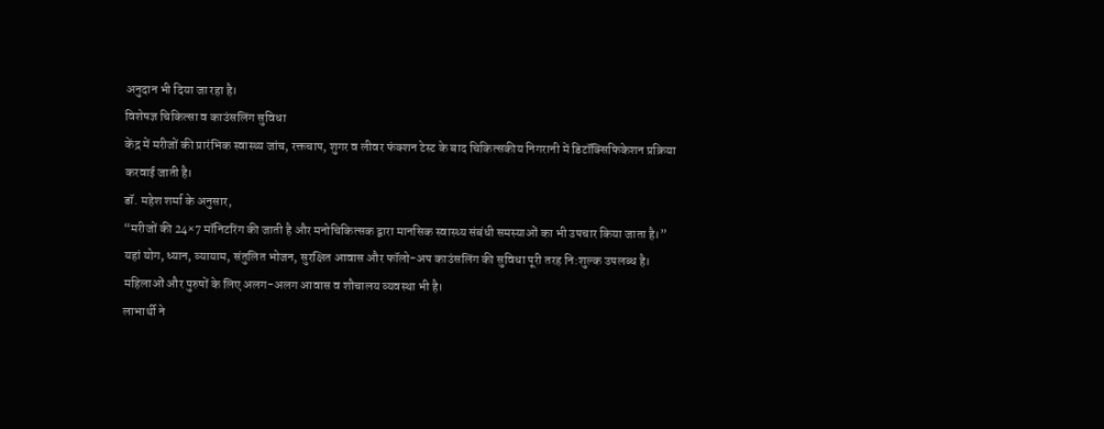अनुदान भी दिया जा रहा है।
विशेषज्ञ चिकित्सा व काउंसलिंग सुविधा
केंद्र में मरीजों की प्रारंभिक स्वास्थ्य जांच, रक्तचाप, शुगर व लीवर फंक्शन टेस्ट के बाद चिकित्सकीय निगरानी में डिटॉक्सिफिकेशन प्रक्रिया करवाई जाती है।
डॉ. महेश शर्मा के अनुसार,
“मरीजों की 24×7 मॉनिटरिंग की जाती है और मनोचिकित्सक द्वारा मानसिक स्वास्थ्य संबंधी समस्याओं का भी उपचार किया जाता है।”
यहां योग, ध्यान, व्यायाम, संतुलित भोजन, सुरक्षित आवास और फॉलो-अप काउंसलिंग की सुविधा पूरी तरह नि:शुल्क उपलब्ध है।
महिलाओं और पुरुषों के लिए अलग-अलग आवास व शौचालय व्यवस्था भी है।
लाभार्थी ने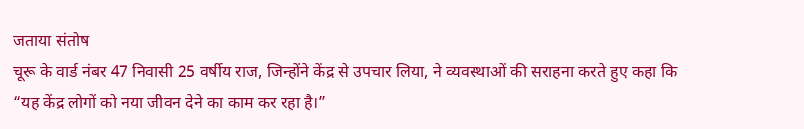जताया संतोष
चूरू के वार्ड नंबर 47 निवासी 25 वर्षीय राज, जिन्होंने केंद्र से उपचार लिया, ने व्यवस्थाओं की सराहना करते हुए कहा कि
“यह केंद्र लोगों को नया जीवन देने का काम कर रहा है।”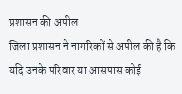प्रशासन की अपील
जिला प्रशासन ने नागरिकों से अपील की है कि यदि उनके परिवार या आसपास कोई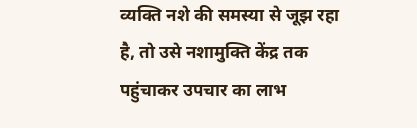व्यक्ति नशे की समस्या से जूझ रहा है, तो उसे नशामुक्ति केंद्र तक पहुंचाकर उपचार का लाभ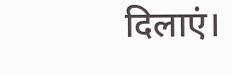दिलाएं।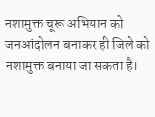नशामुक्त चूरू अभियान को जनआंदोलन बनाकर ही जिले को नशामुक्त बनाया जा सकता है।